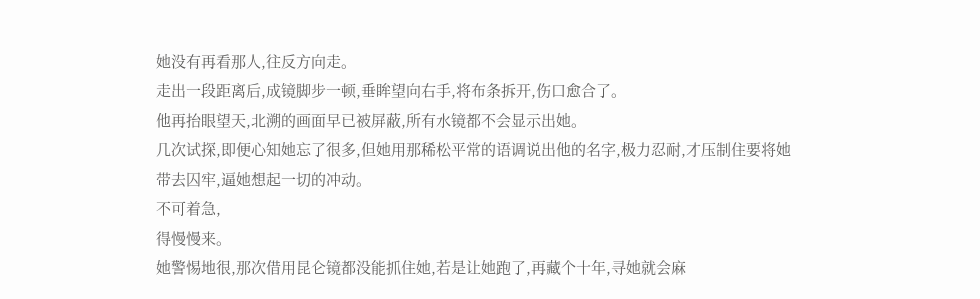她没有再看那人,往反方向走。
走出一段距离后,成镜脚步一顿,垂眸望向右手,将布条拆开,伤口愈合了。
他再抬眼望天,北溯的画面早已被屏蔽,所有水镜都不会显示出她。
几次试探,即便心知她忘了很多,但她用那稀松平常的语调说出他的名字,极力忍耐,才压制住要将她带去囚牢,逼她想起一切的冲动。
不可着急,
得慢慢来。
她警惕地很,那次借用昆仑镜都没能抓住她,若是让她跑了,再藏个十年,寻她就会麻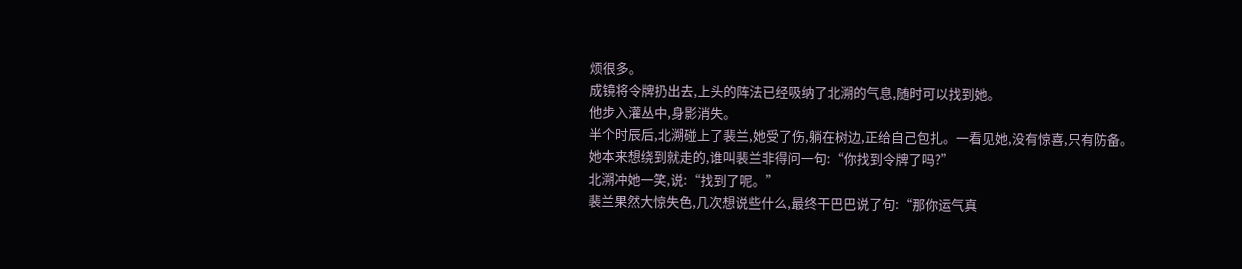烦很多。
成镜将令牌扔出去,上头的阵法已经吸纳了北溯的气息,随时可以找到她。
他步入灌丛中,身影消失。
半个时辰后,北溯碰上了裴兰,她受了伤,躺在树边,正给自己包扎。一看见她,没有惊喜,只有防备。
她本来想绕到就走的,谁叫裴兰非得问一句:“你找到令牌了吗?”
北溯冲她一笑,说:“找到了呢。”
裴兰果然大惊失色,几次想说些什么,最终干巴巴说了句:“那你运气真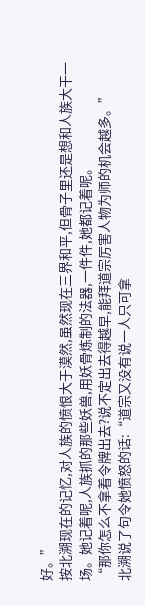好。”
按北溯现在的记忆,对人族的愤恨大于漠然,虽然现在三界和平,但骨子里还是想和人族大干一场。她记着呢,人族抓的那些妖兽,用妖骨炼制的法器,一件件,她都记着呢。
“那你怎么不拿着令牌出去?说不定出去得越早,能拜道宗厉害人物为师的机会越多。”
北溯说了句令她愤怒的话:“道宗又没有说一人只可拿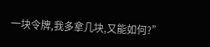一块令牌,我多拿几块,又能如何?”